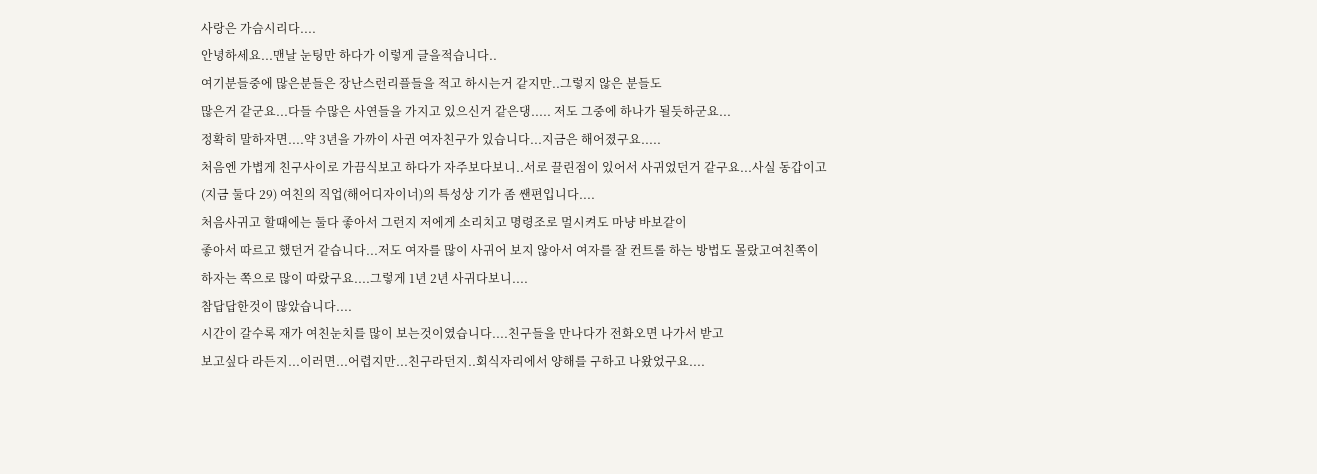사랑은 가슴시리다....
안녕하세요...맨날 눈팅만 하다가 이렇게 글을적습니다..
여기분들중에 많은분들은 장난스런리플들을 적고 하시는거 같지만..그렇지 않은 분들도
많은거 같군요...다들 수많은 사연들을 가지고 있으신거 같은댕..... 저도 그중에 하나가 될듯하군요...
정확히 말하자면....약 3년을 가까이 사귄 여자친구가 있습니다...지금은 해어졌구요.....
처음엔 가볍게 친구사이로 가끔식보고 하다가 자주보다보니..서로 끌린점이 있어서 사귀었던거 같구요...사실 동갑이고 (지금 둘다 29) 여친의 직업(해어디자이너)의 특성상 기가 좀 쌘편입니다....
처음사귀고 할때에는 둘다 좋아서 그런지 저에게 소리치고 명령조로 멀시켜도 마냥 바보같이
좋아서 따르고 했던거 같습니다...저도 여자를 많이 사귀어 보지 않아서 여자를 잘 컨트롤 하는 방법도 몰랐고여친쪽이 하자는 쪽으로 많이 따랐구요....그렇게 1년 2년 사귀다보니....
참답답한것이 많았습니다....
시간이 갈수록 재가 여친눈치를 많이 보는것이였습니다....친구들을 만나다가 전화오면 나가서 받고
보고싶다 라든지...이러면...어렵지만...친구라던지..회식자리에서 양해를 구하고 나왔었구요....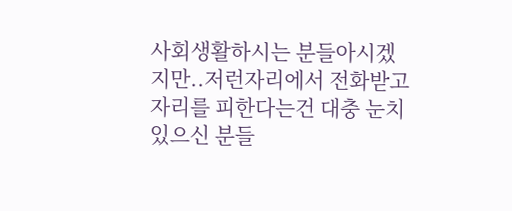사회생활하시는 분들아시겠지만..저런자리에서 전화받고 자리를 피한다는건 대충 눈치있으신 분들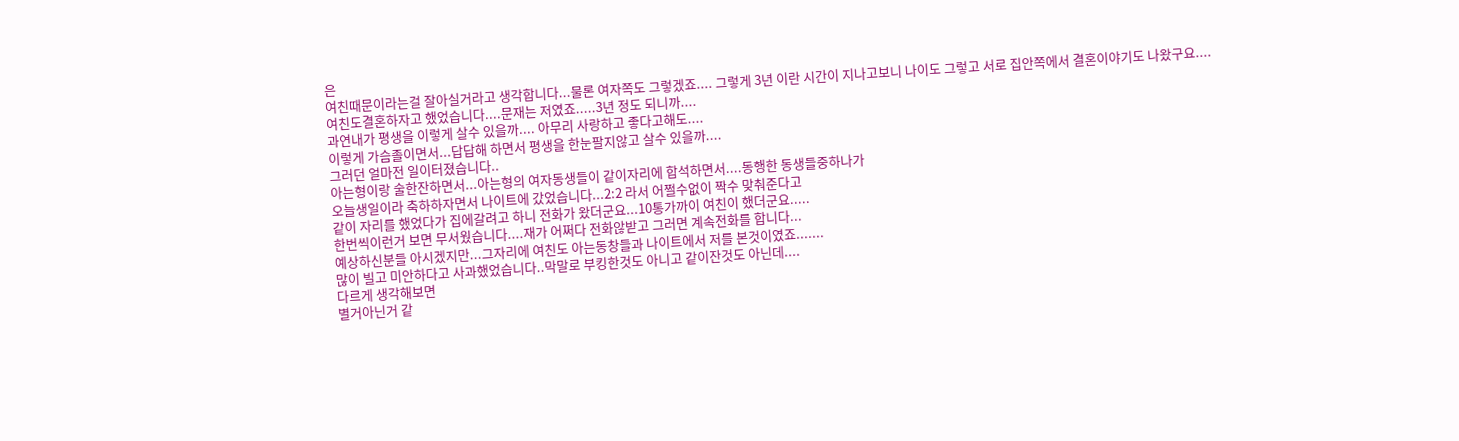은
여친때문이라는걸 잘아실거라고 생각합니다...물론 여자쪽도 그렇겠죠.... 그렇게 3년 이란 시간이 지나고보니 나이도 그렇고 서로 집안쪽에서 결혼이야기도 나왔구요....
여친도결혼하자고 했었습니다....문재는 저였죠.....3년 정도 되니까....
과연내가 평생을 이렇게 살수 있을까.... 아무리 사랑하고 좋다고해도....
이렇게 가슴졸이면서...답답해 하면서 평생을 한눈팔지않고 살수 있을까....
그러던 얼마전 일이터졌습니다..
아는형이랑 술한잔하면서...아는형의 여자동생들이 같이자리에 합석하면서....동행한 동생들중하나가
오늘생일이라 축하하자면서 나이트에 갔었습니다...2:2 라서 어쩔수없이 짝수 맞춰준다고
같이 자리를 했었다가 집에갈려고 하니 전화가 왔더군요...10통가까이 여친이 했더군요.....
한번씩이런거 보면 무서웠습니다....재가 어쩌다 전화않받고 그러면 계속전화를 합니다...
예상하신분들 아시겠지만...그자리에 여친도 아는동창들과 나이트에서 저를 본것이였죠.......
많이 빌고 미안하다고 사과했었습니다..막말로 부킹한것도 아니고 같이잔것도 아닌데....
다르게 생각해보면
별거아닌거 같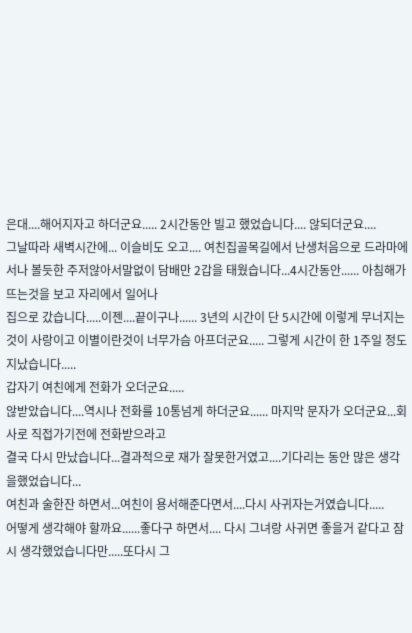은대....해어지자고 하더군요..... 2시간동안 빌고 했었습니다.... 않되더군요....
그날따라 새벽시간에... 이슬비도 오고.... 여친집골목길에서 난생처음으로 드라마에서나 볼듯한 주저않아서말없이 담배만 2갑을 태웠습니다...4시간동안...... 아침해가뜨는것을 보고 자리에서 일어나
집으로 갔습니다.....이젠....끝이구나...... 3년의 시간이 단 5시간에 이렇게 무너지는것이 사랑이고 이별이란것이 너무가슴 아프더군요..... 그렇게 시간이 한 1주일 정도 지났습니다.....
갑자기 여친에게 전화가 오더군요.....
않받았습니다....역시나 전화를 10통넘게 하더군요...... 마지막 문자가 오더군요...회사로 직접가기전에 전화받으라고
결국 다시 만났습니다...결과적으로 재가 잘못한거였고....기다리는 동안 많은 생각을했었습니다...
여친과 술한잔 하면서...여친이 용서해준다면서....다시 사귀자는거였습니다.....
어떻게 생각해야 할까요......좋다구 하면서.... 다시 그녀랑 사귀면 좋을거 같다고 잠시 생각했었습니다만.....또다시 그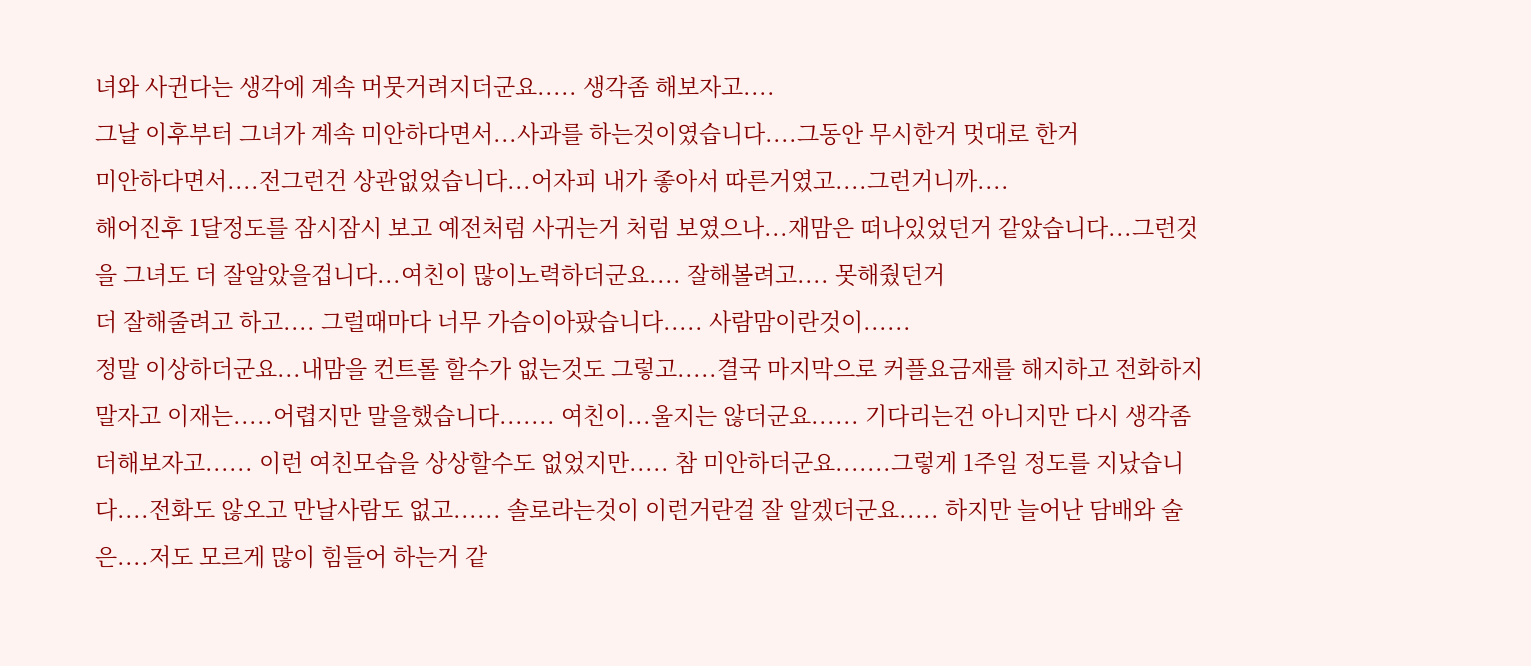녀와 사귄다는 생각에 계속 머뭇거려지더군요..... 생각좀 해보자고....
그날 이후부터 그녀가 계속 미안하다면서...사과를 하는것이였습니다....그동안 무시한거 멋대로 한거
미안하다면서....전그런건 상관없었습니다...어자피 내가 좋아서 따른거였고....그런거니까....
해어진후 1달정도를 잠시잠시 보고 예전처럼 사귀는거 처럼 보였으나...재맘은 떠나있었던거 같았습니다...그런것을 그녀도 더 잘알았을겁니다...여친이 많이노력하더군요.... 잘해볼려고.... 못해줬던거
더 잘해줄려고 하고.... 그럴때마다 너무 가슴이아팠습니다..... 사람맘이란것이......
정말 이상하더군요...내맘을 컨트롤 할수가 없는것도 그렇고.....결국 마지막으로 커플요금재를 해지하고 전화하지 말자고 이재는.....어렵지만 말을했습니다....... 여친이...울지는 않더군요...... 기다리는건 아니지만 다시 생각좀 더해보자고...... 이런 여친모습을 상상할수도 없었지만..... 참 미안하더군요.......그렇게 1주일 정도를 지났습니다....전화도 않오고 만날사람도 없고...... 솔로라는것이 이런거란걸 잘 알겠더군요..... 하지만 늘어난 담배와 술은....저도 모르게 많이 힘들어 하는거 같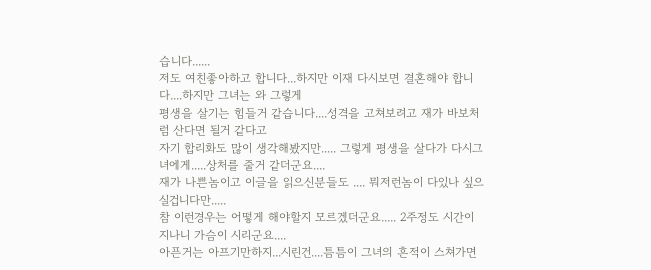습니다......
저도 여친좋아하고 합니다...하지만 이재 다시보면 결혼해야 합니다....하지만 그녀는 와 그렇게
평생을 살기는 힘들거 같습니다....성격을 고쳐보려고 재가 바보처럼 산다면 될거 같다고
자기 합리화도 많이 생각해봤지만..... 그렇게 평생을 살다가 다시그녀에게.....상처를 줄거 같더군요....
재가 나쁜놈이고 이글을 읽으신분들도 .... 뭐저런놈이 다있나 싶으실겁니다만.....
참 이런경우는 어떻게 해야할지 모르겠더군요..... 2주정도 시간이 지나니 가슴이 시리군요....
아픈거는 아프기만하지...시린건....틈틈이 그녀의 흔적이 스쳐가면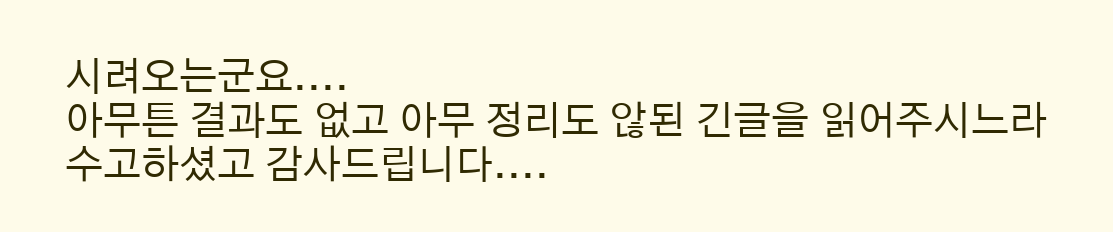시려오는군요....
아무튼 결과도 없고 아무 정리도 않된 긴글을 읽어주시느라
수고하셨고 감사드립니다....